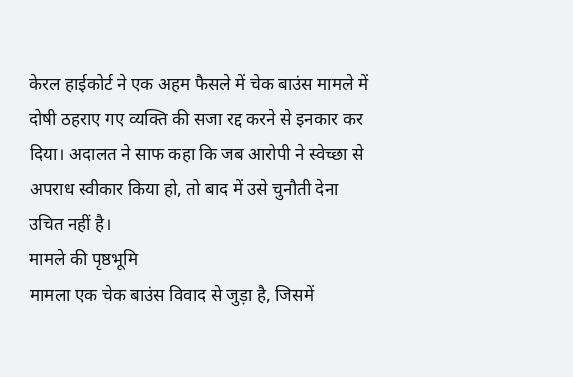केरल हाईकोर्ट ने एक अहम फैसले में चेक बाउंस मामले में दोषी ठहराए गए व्यक्ति की सजा रद्द करने से इनकार कर दिया। अदालत ने साफ कहा कि जब आरोपी ने स्वेच्छा से अपराध स्वीकार किया हो, तो बाद में उसे चुनौती देना उचित नहीं है।
मामले की पृष्ठभूमि
मामला एक चेक बाउंस विवाद से जुड़ा है, जिसमें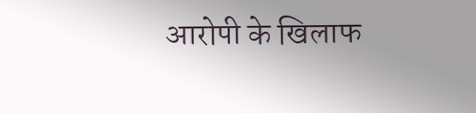आरोपी के खिलाफ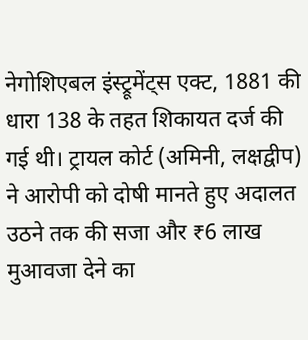नेगोशिएबल इंस्ट्रूमेंट्स एक्ट, 1881 की धारा 138 के तहत शिकायत दर्ज की गई थी। ट्रायल कोर्ट (अमिनी, लक्षद्वीप) ने आरोपी को दोषी मानते हुए अदालत उठने तक की सजा और ₹6 लाख मुआवजा देने का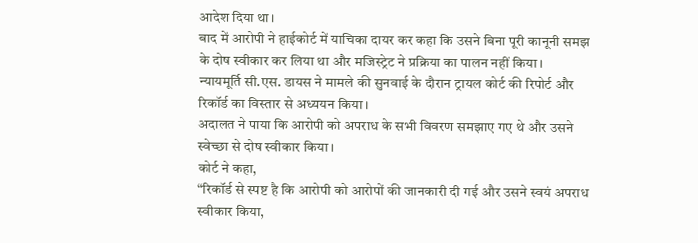आदेश दिया था।
बाद में आरोपी ने हाईकोर्ट में याचिका दायर कर कहा कि उसने बिना पूरी कानूनी समझ के दोष स्वीकार कर लिया था और मजिस्ट्रेट ने प्रक्रिया का पालन नहीं किया।
न्यायमूर्ति सी.एस. डायस ने मामले की सुनवाई के दौरान ट्रायल कोर्ट की रिपोर्ट और रिकॉर्ड का विस्तार से अध्ययन किया।
अदालत ने पाया कि आरोपी को अपराध के सभी विवरण समझाए गए थे और उसने स्वेच्छा से दोष स्वीकार किया।
कोर्ट ने कहा,
“रिकॉर्ड से स्पष्ट है कि आरोपी को आरोपों की जानकारी दी गई और उसने स्वयं अपराध स्वीकार किया,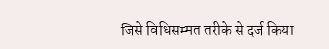जिसे विधिसम्मत तरीके से दर्ज किया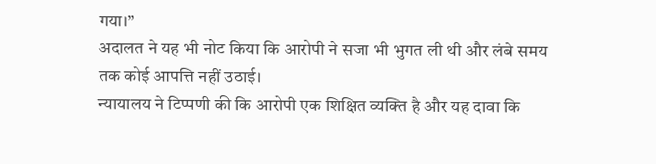गया।”
अदालत ने यह भी नोट किया कि आरोपी ने सजा भी भुगत ली थी और लंबे समय तक कोई आपत्ति नहीं उठाई।
न्यायालय ने टिप्पणी की कि आरोपी एक शिक्षित व्यक्ति है और यह दावा कि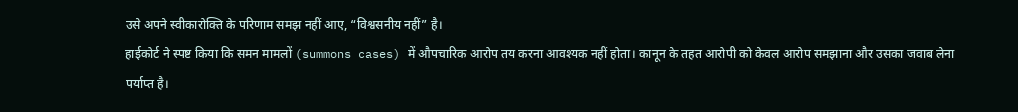उसे अपने स्वीकारोक्ति के परिणाम समझ नहीं आए, “विश्वसनीय नहीं” है।
हाईकोर्ट ने स्पष्ट किया कि समन मामलों (summons cases) में औपचारिक आरोप तय करना आवश्यक नहीं होता। कानून के तहत आरोपी को केवल आरोप समझाना और उसका जवाब लेना पर्याप्त है।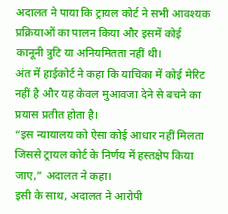अदालत ने पाया कि ट्रायल कोर्ट ने सभी आवश्यक प्रक्रियाओं का पालन किया और इसमें कोई कानूनी त्रुटि या अनियमितता नहीं थी।
अंत में हाईकोर्ट ने कहा कि याचिका में कोई मेरिट नहीं है और यह केवल मुआवजा देने से बचने का प्रयास प्रतीत होता है।
“इस न्यायालय को ऐसा कोई आधार नहीं मिलता जिससे ट्रायल कोर्ट के निर्णय में हस्तक्षेप किया जाए,” अदालत ने कहा।
इसी के साथ, अदालत ने आरोपी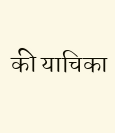की याचिका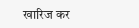खारिज कर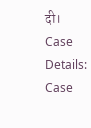दी।
Case Details:
Case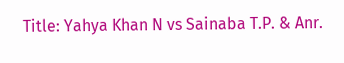Title: Yahya Khan N vs Sainaba T.P. & Anr.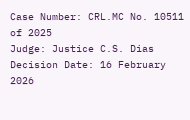Case Number: CRL.MC No. 10511 of 2025
Judge: Justice C.S. Dias
Decision Date: 16 February 2026